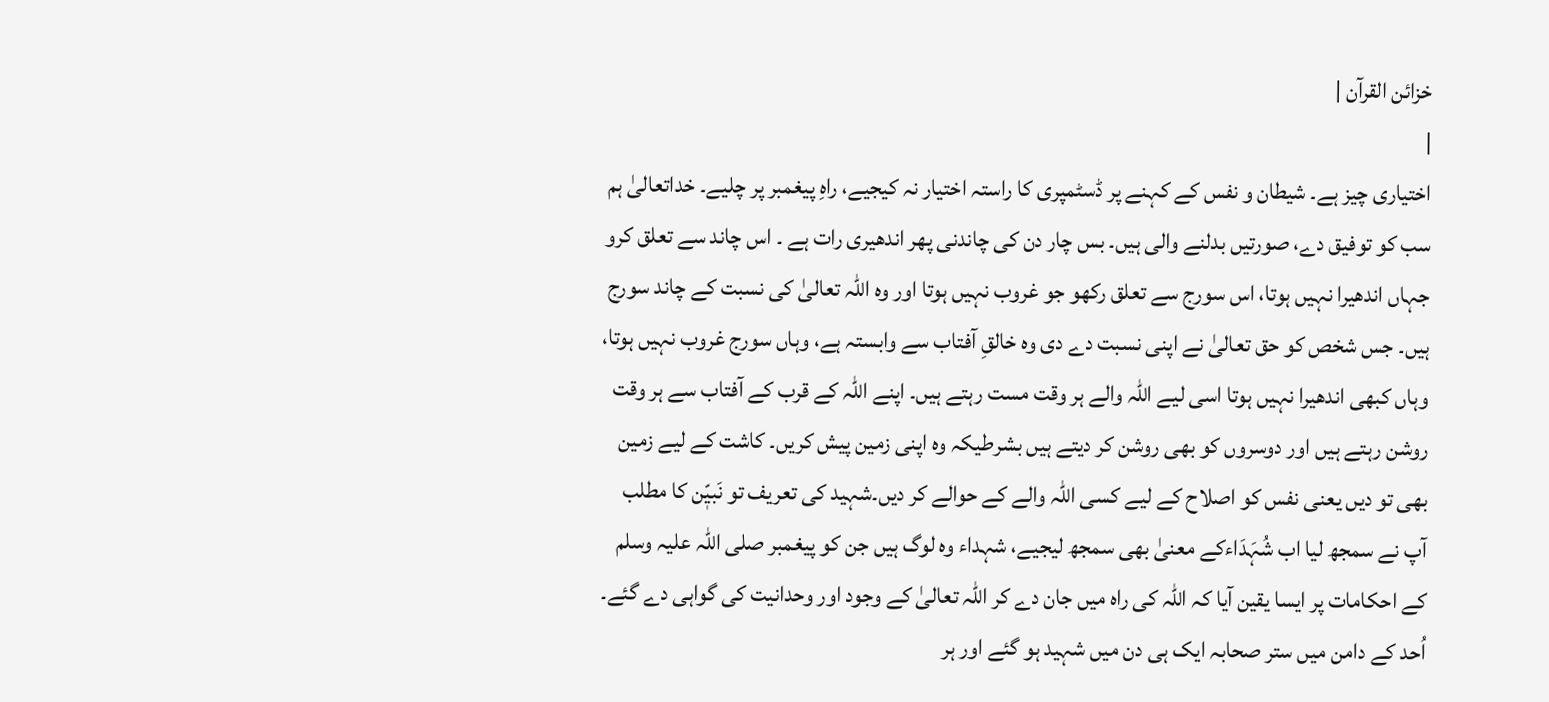خزائن القرآن |
|
اختیاری چیز ہے۔ شیطان و نفس کے کہنے پر ڈسٹمپری کا راستہ اختیار نہ کیجیے، راہِ پیغمبر پر چلیے۔ خداتعالیٰ ہم سب کو توفیق دے، صورتیں بدلنے والی ہیں۔ بس چار دن کی چاندنی پھر اندھیری رات ہے ۔ اس چاند سے تعلق کرو جہاں اندھیرا نہیں ہوتا، اس سورج سے تعلق رکھو جو غروب نہیں ہوتا اور وہ اللہ تعالیٰ کی نسبت کے چاند سورج ہیں۔ جس شخص کو حق تعالیٰ نے اپنی نسبت دے دی وہ خالقِ آفتاب سے وابستہ ہے، وہاں سورج غروب نہیں ہوتا، وہاں کبھی اندھیرا نہیں ہوتا اسی لیے اللہ والے ہر وقت مست رہتے ہیں۔ اپنے اللہ کے قرب کے آفتاب سے ہر وقت روشن رہتے ہیں اور دوسروں کو بھی روشن کر دیتے ہیں بشرطیکہ وہ اپنی زمین پیش کریں۔ کاشت کے لیے زمین بھی تو دیں یعنی نفس کو اصلاح کے لیے کسی اللہ والے کے حوالے کر دیں۔شہید کی تعریف تو نَبیّٖن کا مطلب آپ نے سمجھ لیا اب شُہَدَاءکے معنیٰ بھی سمجھ لیجیے، شہداء وہ لوگ ہیں جن کو پیغمبر صلی اللہ علیہ وسلم کے احکامات پر ایسا یقین آیا کہ اللہ کی راہ میں جان دے کر اللہ تعالیٰ کے وجود اور وحدانیت کی گواہی دے گئے۔ اُحد کے دامن میں ستر صحابہ ایک ہی دن میں شہید ہو گئے اور ہر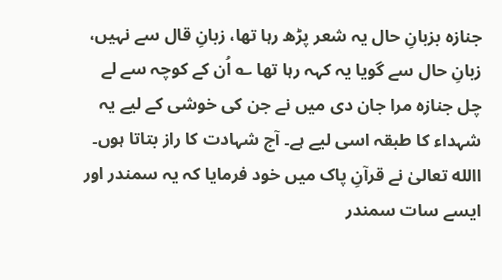جنازہ بزبانِ حال یہ شعر پڑھ رہا تھا، زبانِ قال سے نہیں، زبانِ حال سے گویا یہ کہہ رہا تھا ؎ اُن کے کوچہ سے لے چل جنازہ مرا جان دی میں نے جن کی خوشی کے لیے یہ شہداء کا طبقہ اسی لیے ہے۔ آج شہادت کا راز بتاتا ہوں۔ االله تعالیٰ نے قرآنِ پاک میں خود فرمایا کہ یہ سمندر اور ایسے سات سمندر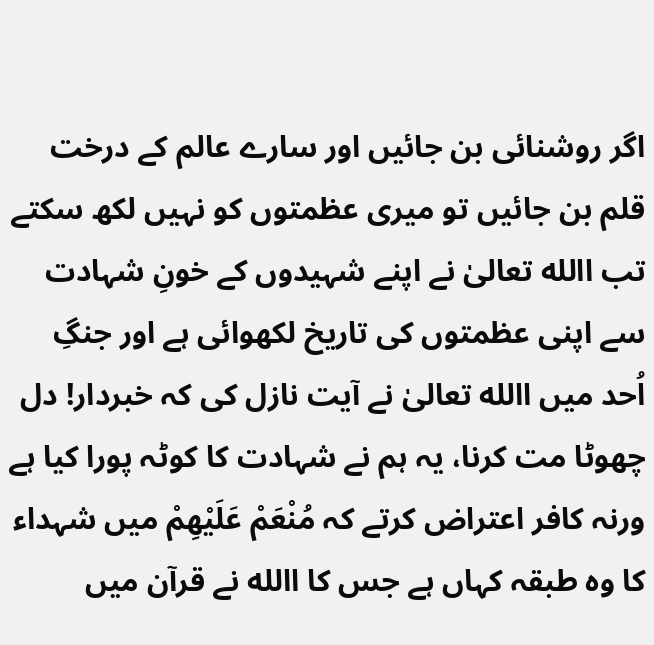اگر روشنائی بن جائیں اور سارے عالم کے درخت قلم بن جائیں تو میری عظمتوں کو نہیں لکھ سکتے تب االله تعالیٰ نے اپنے شہیدوں کے خونِ شہادت سے اپنی عظمتوں کی تاریخ لکھوائی ہے اور جنگِ اُحد میں االله تعالیٰ نے آیت نازل کی کہ خبردار! دل چھوٹا مت کرنا، یہ ہم نے شہادت کا کوٹہ پورا کیا ہے ورنہ کافر اعتراض کرتے کہ مُنْعَمْ عَلَیْھِمْ میں شہداء کا وہ طبقہ کہاں ہے جس کا االله نے قرآن میں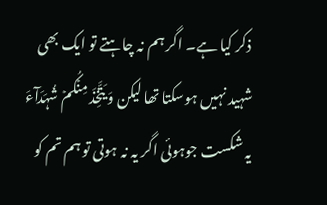ذکر کیا ہے۔ اگر ہم نہ چاہتے تو ایک بھی شہید نہیں ہوسکتا تھا لیکن وَ یَتَّخِذَ مِنۡکُمۡ شُہَدَآءَ یہ شکست جوہوئی اگر یہ نہ ہوتی تو ہم تم کو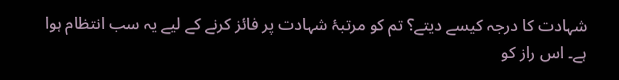شہادت کا درجہ کیسے دیتے؟ تم کو مرتبۂ شہادت پر فائز کرنے کے لیے یہ سب انتظام ہوا ہے۔ اس راز کو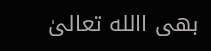بھی االله تعالیٰ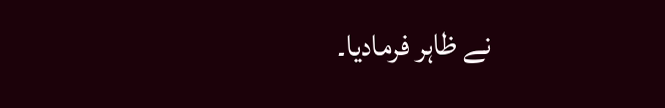نے ظاہر فرمادیا۔